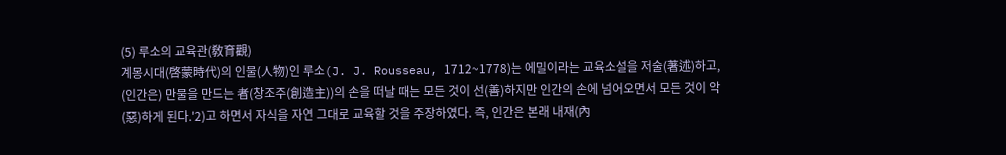(5) 루소의 교육관(敎育觀)
계몽시대(啓蒙時代)의 인물(人物)인 루소(J. J. Rousseau, 1712~1778)는 에밀이라는 교육소설을 저술(著述)하고, (인간은) 만물을 만드는 者(창조주(創造主))의 손을 떠날 때는 모든 것이 선(善)하지만 인간의 손에 넘어오면서 모든 것이 악(惡)하게 된다.'2)고 하면서 자식을 자연 그대로 교육할 것을 주장하였다. 즉, 인간은 본래 내재(內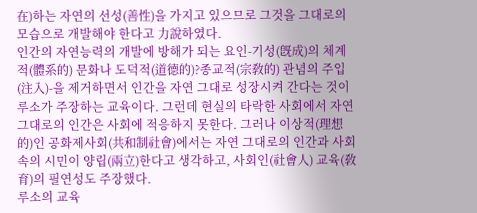在)하는 자연의 선성(善性)을 가지고 있으므로 그것을 그대로의 모습으로 개발해야 한다고 力說하였다.
인간의 자연능력의 개발에 방해가 되는 요인-기성(旣成)의 체계적(體系的) 문화나 도덕적(道德的)?종교적(宗敎的) 관념의 주입(注入)-을 제거하면서 인간을 자연 그대로 성장시켜 간다는 것이 루소가 주장하는 교육이다. 그런데 현실의 타락한 사회에서 자연 그대로의 인간은 사회에 적응하지 못한다. 그러나 이상적(理想的)인 공화제사회(共和制社會)에서는 자연 그대로의 인간과 사회속의 시민이 양립(兩立)한다고 생각하고, 사회인(社會人) 교육(敎育)의 필연성도 주장했다.
루소의 교육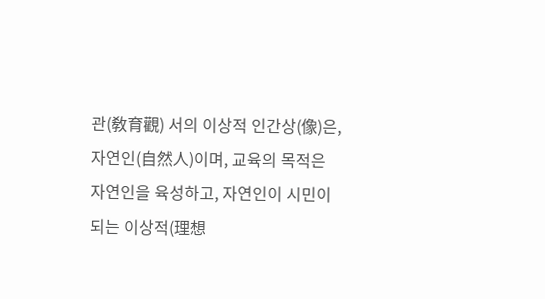관(敎育觀) 서의 이상적 인간상(像)은, 자연인(自然人)이며, 교육의 목적은 자연인을 육성하고, 자연인이 시민이 되는 이상적(理想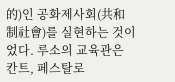的)인 공화제사회(共和制社會)를 실현하는 것이었다. 루소의 교육관은 칸트, 페스탈로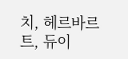치, 헤르바르트, 듀이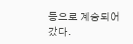등으로 계승되어 갔다.